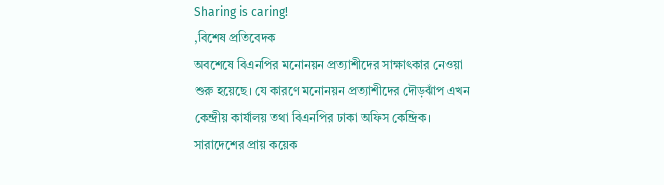Sharing is caring!
,বিশেষ প্রতিবেদক
অবশেষে বিএনপির মনোনয়ন প্রত্যাশীদের সাক্ষাৎকার নেওয়া শুরু হয়েছে। যে কারণে মনোনয়ন প্রত্যাশীদের দৌড়ঝাঁপ এখন কেন্দ্রীয় কার্যালয় তথা বিএনপির ঢাকা অফিস কেন্দ্রিক। সারাদেশের প্রায় কয়েক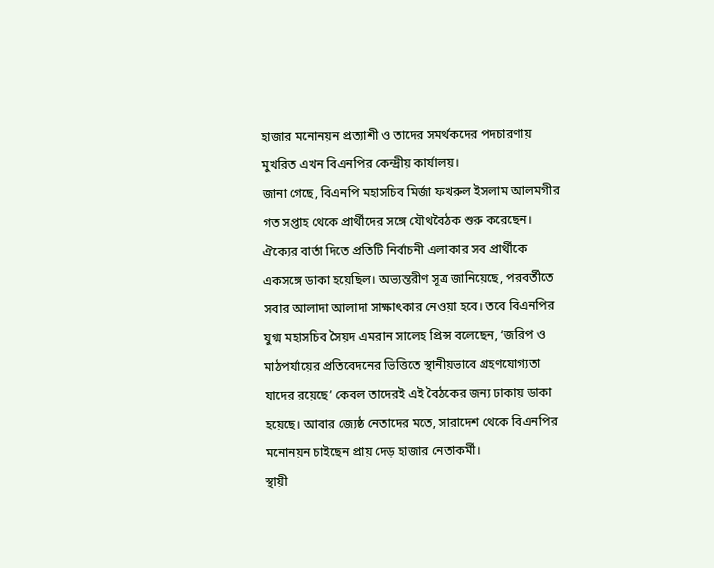হাজার মনোনয়ন প্রত্যাশী ও তাদের সমর্থকদের পদচারণায় মুখরিত এখন বিএনপির কেন্দ্রীয় কার্যালয়।
জানা গেছে, বিএনপি মহাসচিব মির্জা ফখরুল ইসলাম আলমগীর গত সপ্তাহ থেকে প্রার্থীদের সঙ্গে যৌথবৈঠক শুরু করেছেন। ঐক্যের বার্তা দিতে প্রতিটি নির্বাচনী এলাকার সব প্রার্থীকে একসঙ্গে ডাকা হয়েছিল। অভ্যন্তরীণ সূত্র জানিয়েছে, পরবর্তীতে সবার আলাদা আলাদা সাক্ষাৎকার নেওয়া হবে। তবে বিএনপির যুগ্ম মহাসচিব সৈয়দ এমরান সালেহ প্রিন্স বলেছেন, ‘জরিপ ও মাঠপর্যায়ের প্রতিবেদনের ভিত্তিতে স্থানীয়ভাবে গ্রহণযোগ্যতা যাদের রয়েছে’ কেবল তাদেরই এই বৈঠকের জন্য ঢাকায় ডাকা হয়েছে। আবার জ্যেষ্ঠ নেতাদের মতে, সারাদেশ থেকে বিএনপির মনোনয়ন চাইছেন প্রায় দেড় হাজার নেতাকর্মী।
স্থায়ী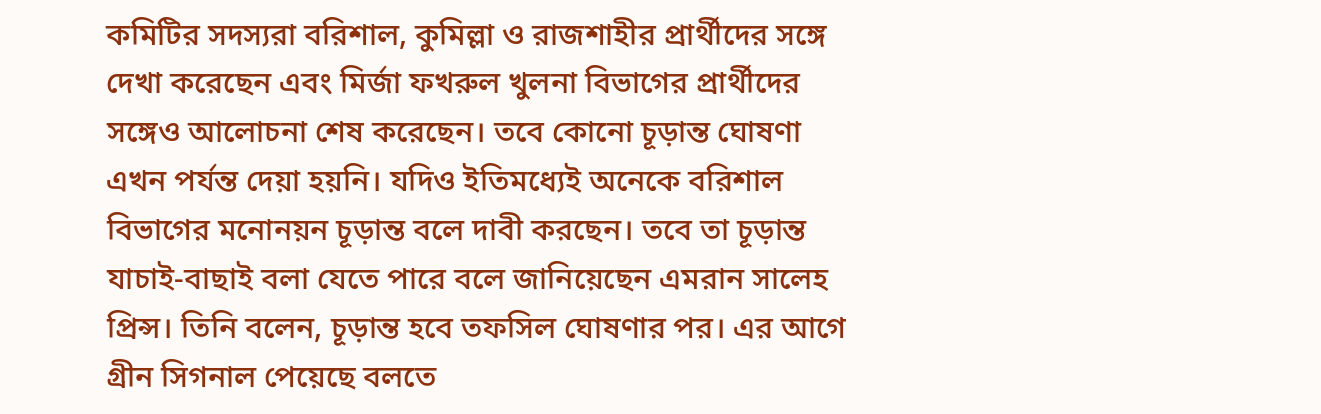কমিটির সদস্যরা বরিশাল, কুমিল্লা ও রাজশাহীর প্রার্থীদের সঙ্গে দেখা করেছেন এবং মির্জা ফখরুল খুলনা বিভাগের প্রার্থীদের সঙ্গেও আলোচনা শেষ করেছেন। তবে কোনো চূড়ান্ত ঘোষণা এখন পর্যন্ত দেয়া হয়নি। যদিও ইতিমধ্যেই অনেকে বরিশাল বিভাগের মনোনয়ন চূড়ান্ত বলে দাবী করছেন। তবে তা চূড়ান্ত যাচাই-বাছাই বলা যেতে পারে বলে জানিয়েছেন এমরান সালেহ প্রিন্স। তিনি বলেন, চূড়ান্ত হবে তফসিল ঘোষণার পর। এর আগে গ্রীন সিগনাল পেয়েছে বলতে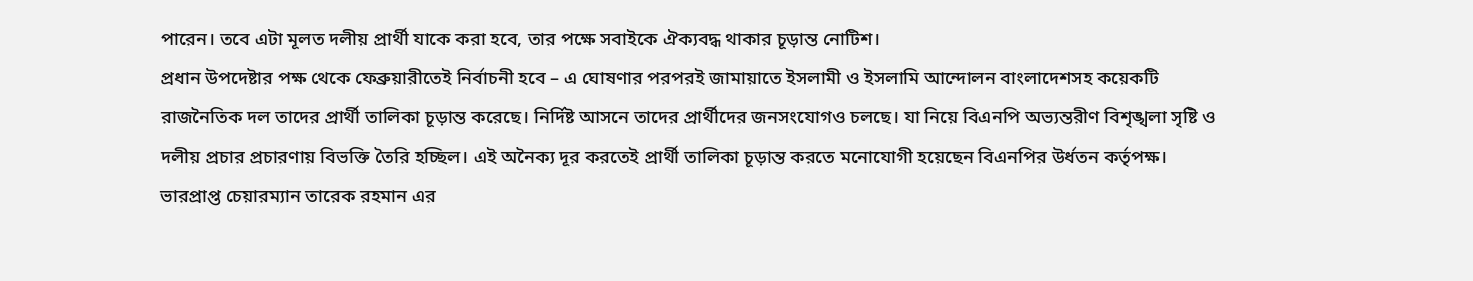পারেন। তবে এটা মূলত দলীয় প্রার্থী যাকে করা হবে, তার পক্ষে সবাইকে ঐক্যবদ্ধ থাকার চূড়ান্ত নোটিশ।
প্রধান উপদেষ্টার পক্ষ থেকে ফেব্রুয়ারীতেই নির্বাচনী হবে – এ ঘোষণার পরপরই জামায়াতে ইসলামী ও ইসলামি আন্দোলন বাংলাদেশসহ কয়েকটি রাজনৈতিক দল তাদের প্রার্থী তালিকা চূড়ান্ত করেছে। নির্দিষ্ট আসনে তাদের প্রার্থীদের জনসংযোগও চলছে। যা নিয়ে বিএনপি অভ্যন্তরীণ বিশৃঙ্খলা সৃষ্টি ও দলীয় প্রচার প্রচারণায় বিভক্তি তৈরি হচ্ছিল। এই অনৈক্য দূর করতেই প্রার্থী তালিকা চূড়ান্ত করতে মনোযোগী হয়েছেন বিএনপির উর্ধতন কর্তৃপক্ষ। ভারপ্রাপ্ত চেয়ারম্যান তারেক রহমান এর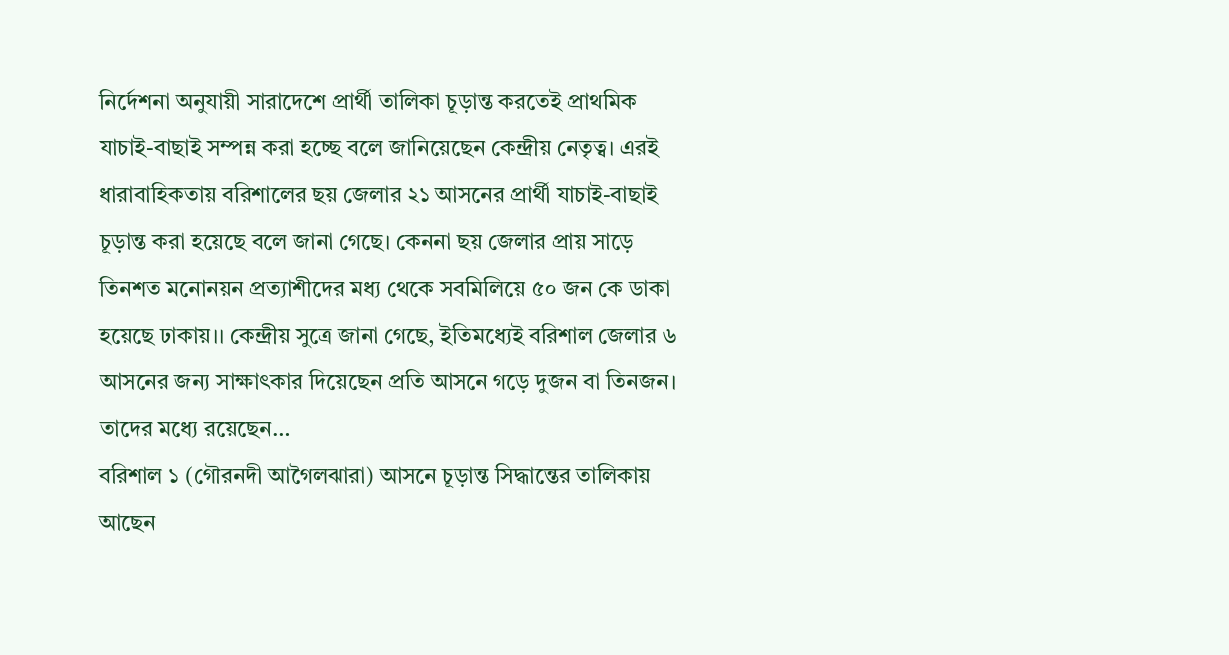নির্দেশনা অনুযায়ী সারাদেশে প্রার্থী তালিকা চূড়ান্ত করতেই প্রাথমিক যাচাই-বাছাই সম্পন্ন করা হচ্ছে বলে জানিয়েছেন কেন্দ্রীয় নেতৃত্ব। এরই ধারাবাহিকতায় বরিশালের ছয় জেলার ২১ আসনের প্রার্থী যাচাই-বাছাই চূড়ান্ত করা হয়েছে বলে জানা গেছে। কেননা ছয় জেলার প্রায় সাড়ে তিনশত মনোনয়ন প্রত্যাশীদের মধ্য থেকে সবমিলিয়ে ৫০ জন কে ডাকা হয়েছে ঢাকায়।। কেন্দ্রীয় সুত্রে জানা গেছে, ইতিমধ্যেই বরিশাল জেলার ৬ আসনের জন্য সাক্ষাৎকার দিয়েছেন প্রতি আসনে গড়ে দুজন বা তিনজন। তাদের মধ্যে রয়েছেন…
বরিশাল ১ (গৌরনদী আগৈলঝারা) আসনে চূড়ান্ত সিদ্ধান্তের তালিকায় আছেন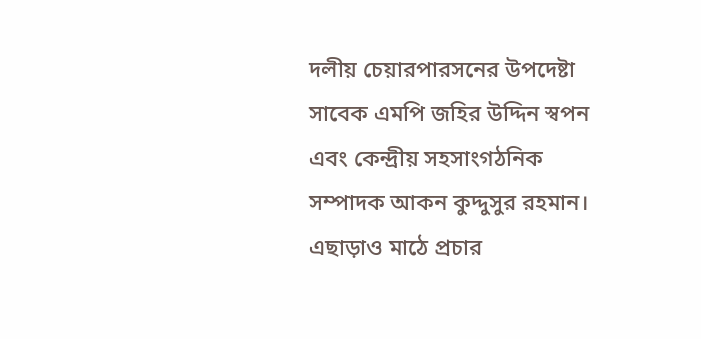দলীয় চেয়ারপারসনের উপদেষ্টা সাবেক এমপি জহির উদ্দিন স্বপন এবং কেন্দ্রীয় সহসাংগঠনিক সম্পাদক আকন কুদ্দুসুর রহমান। এছাড়াও মাঠে প্রচার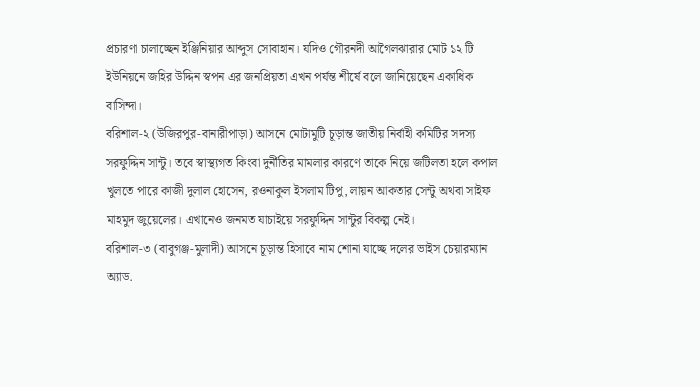প্রচারণা চালাচ্ছেন ইঞ্জিনিয়ার আব্দুস সোবাহান। যদিও গৌরনদী আগৈলঝারার মোট ১২ টি ইউনিয়নে জহির উদ্দিন স্বপন এর জনপ্রিয়তা এখন পর্যন্ত শীর্ষে বলে জানিয়েছেন একাধিক বাসিন্দা।
বরিশাল-২ (উজিরপুর-বানারীপাড়া) আসনে মোটামুটি চূড়ান্ত জাতীয় নির্বাহী কমিটির সদস্য সরফুদ্দিন সান্টু। তবে স্বাস্থ্যগত কিংবা দুর্নীতির মামলার কারণে তাকে নিয়ে জটিলতা হলে কপাল খুলতে পারে কাজী দুলাল হোসেন, রওনাকুল ইসলাম টিপু, লায়ন আকতার সেন্টু অথবা সাইফ মাহমুদ জুয়েলের। এখানেও জনমত যাচাইয়ে সরফুদ্দিন সান্টুর বিকল্প নেই।
বরিশাল-৩ (বাবুগঞ্জ-মুলাদী) আসনে চূড়ান্ত হিসাবে নাম শোনা যাচ্ছে দলের ভাইস চেয়ারম্যান অ্যাড.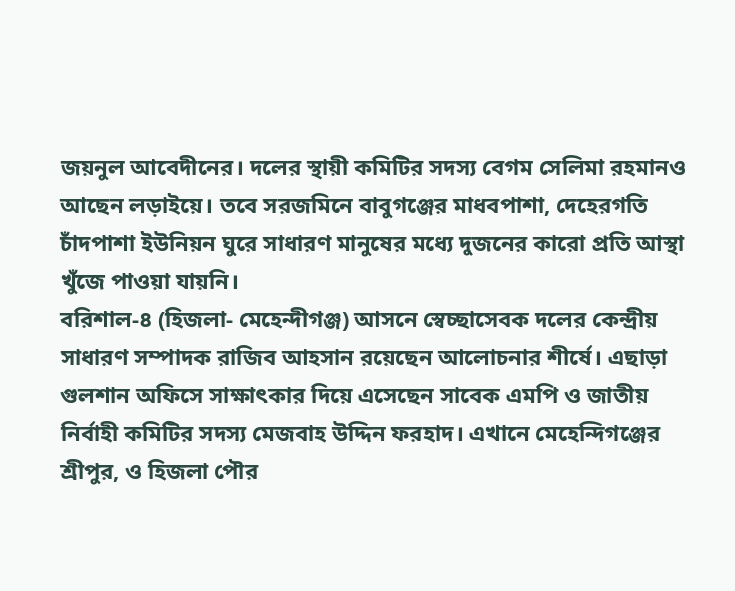জয়নুল আবেদীনের। দলের স্থায়ী কমিটির সদস্য বেগম সেলিমা রহমানও আছেন লড়াইয়ে। তবে সরজমিনে বাবুগঞ্জের মাধবপাশা, দেহেরগতি চাঁদপাশা ইউনিয়ন ঘুরে সাধারণ মানুষের মধ্যে দুজনের কারো প্রতি আস্থা খুঁজে পাওয়া যায়নি।
বরিশাল-৪ (হিজলা- মেহেন্দীগঞ্জ) আসনে স্বেচ্ছাসেবক দলের কেন্দ্রীয় সাধারণ সম্পাদক রাজিব আহসান রয়েছেন আলোচনার শীর্ষে। এছাড়া গুলশান অফিসে সাক্ষাৎকার দিয়ে এসেছেন সাবেক এমপি ও জাতীয় নির্বাহী কমিটির সদস্য মেজবাহ উদ্দিন ফরহাদ। এখানে মেহেন্দিগঞ্জের শ্রীপুর, ও হিজলা পৌর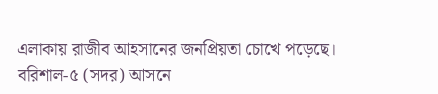এলাকায় রাজীব আহসানের জনপ্রিয়তা চোখে পড়েছে।
বরিশাল-৫ (সদর) আসনে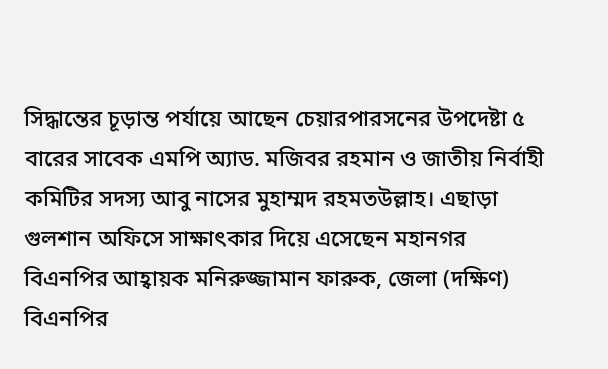সিদ্ধান্তের চূড়ান্ত পর্যায়ে আছেন চেয়ারপারসনের উপদেষ্টা ৫ বারের সাবেক এমপি অ্যাড. মজিবর রহমান ও জাতীয় নির্বাহী কমিটির সদস্য আবু নাসের মুহাম্মদ রহমতউল্লাহ। এছাড়া গুলশান অফিসে সাক্ষাৎকার দিয়ে এসেছেন মহানগর বিএনপির আহ্বায়ক মনিরুজ্জামান ফারুক, জেলা (দক্ষিণ) বিএনপির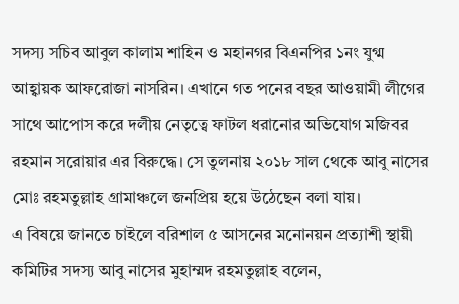সদস্য সচিব আবুল কালাম শাহিন ও মহানগর বিএনপির ১নং যুগ্ম আহ্বায়ক আফরোজা নাসরিন। এখানে গত পনের বছর আওয়ামী লীগের সাথে আপোস করে দলীয় নেতৃত্বে ফাটল ধরানোর অভিযোগ মজিবর রহমান সরোয়ার এর বিরুদ্ধে। সে তুলনায় ২০১৮ সাল থেকে আবু নাসের মোঃ রহমতুল্লাহ গ্রামাঞ্চলে জনপ্রিয় হয়ে উঠেছেন বলা যায়।
এ বিষয়ে জানতে চাইলে বরিশাল ৫ আসনের মনোনয়ন প্রত্যাশী স্থায়ী কমিটির সদস্য আবু নাসের মুহাম্মদ রহমতুল্লাহ বলেন,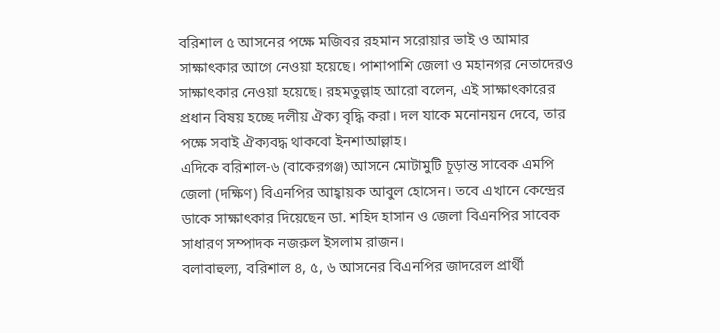বরিশাল ৫ আসনের পক্ষে মজিবর রহমান সরোয়ার ভাই ও আমার সাক্ষাৎকার আগে নেওয়া হয়েছে। পাশাপাশি জেলা ও মহানগর নেতাদেরও সাক্ষাৎকার নেওয়া হয়েছে। রহমতুল্লাহ আরো বলেন, এই সাক্ষাৎকারের প্রধান বিষয় হচ্ছে দলীয় ঐক্য বৃদ্ধি করা। দল যাকে মনোনয়ন দেবে, তার পক্ষে সবাই ঐক্যবদ্ধ থাকবো ইনশাআল্লাহ।
এদিকে বরিশাল-৬ (বাকেরগঞ্জ) আসনে মোটামুটি চূড়ান্ত সাবেক এমপি জেলা (দক্ষিণ) বিএনপির আহ্বায়ক আবুল হোসেন। তবে এখানে কেন্দ্রের ডাকে সাক্ষাৎকার দিয়েছেন ডা. শহিদ হাসান ও জেলা বিএনপির সাবেক সাধারণ সম্পাদক নজরুল ইসলাম রাজন।
বলাবাহুল্য, বরিশাল ৪, ৫, ৬ আসনের বিএনপির জাদরেল প্রার্থী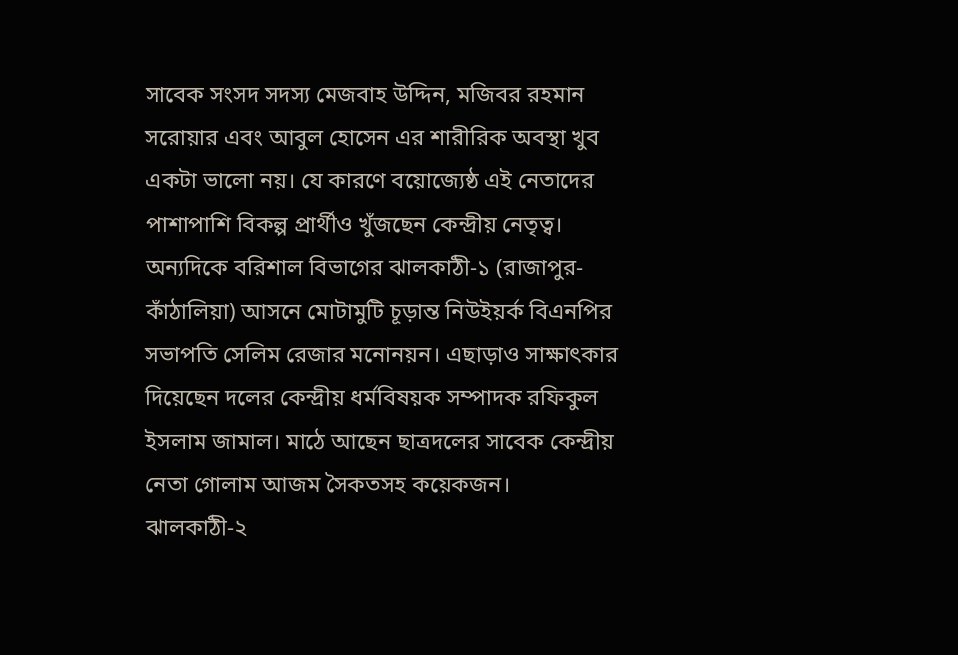সাবেক সংসদ সদস্য মেজবাহ উদ্দিন, মজিবর রহমান সরোয়ার এবং আবুল হোসেন এর শারীরিক অবস্থা খুব একটা ভালো নয়। যে কারণে বয়োজ্যেষ্ঠ এই নেতাদের পাশাপাশি বিকল্প প্রার্থীও খুঁজছেন কেন্দ্রীয় নেতৃত্ব।
অন্যদিকে বরিশাল বিভাগের ঝালকাঠী-১ (রাজাপুর- কাঁঠালিয়া) আসনে মোটামুটি চূড়ান্ত নিউইয়র্ক বিএনপির সভাপতি সেলিম রেজার মনোনয়ন। এছাড়াও সাক্ষাৎকার দিয়েছেন দলের কেন্দ্রীয় ধর্মবিষয়ক সম্পাদক রফিকুল ইসলাম জামাল। মাঠে আছেন ছাত্রদলের সাবেক কেন্দ্রীয় নেতা গোলাম আজম সৈকতসহ কয়েকজন।
ঝালকাঠী-২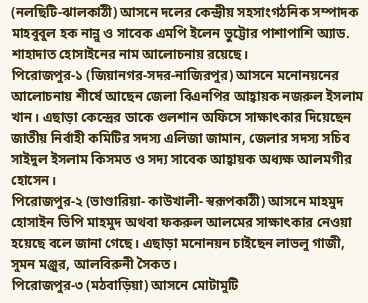(নলছিটি-ঝালকাঠী) আসনে দলের কেন্দ্রীয় সহসাংগঠনিক সম্পাদক মাহবুবুল হক নান্নু ও সাবেক এমপি ইলেন ভুট্টোর পাশাপাশি অ্যাড. শাহাদাত হোসাইনের নাম আলোচনায় রয়েছে।
পিরোজপুর-১ (জিয়ানগর-সদর-নাজিরপুর) আসনে মনোনয়নের আলোচনায় শীর্ষে আছেন জেলা বিএনপির আহ্বায়ক নজরুল ইসলাম খান। এছাড়া কেন্দ্রের ডাকে গুলশান অফিসে সাক্ষাৎকার দিয়েছেন জাতীয় নির্বাহী কমিটির সদস্য এলিজা জামান, জেলার সদস্য সচিব সাইদুল ইসলাম কিসমত ও সদ্য সাবেক আহ্বায়ক অধ্যক্ষ আলমগীর হোসেন।
পিরোজপুর-২ (ভাণ্ডারিয়া- কাউখালী- স্বরূপকাঠী) আসনে মাহমুদ হোসাইন ভিপি মাহমুদ অথবা ফকরুল আলমের সাক্ষাৎকার নেওয়া হয়েছে বলে জানা গেছে। এছাড়া মনোনয়ন চাইছেন লাভলু গাজী, সুমন মঞ্জুর, আলবিরুনী সৈকত।
পিরোজপুর-৩ (মঠবাড়িয়া) আসনে মোটামুটি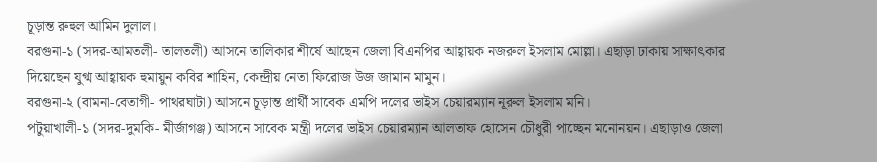চূড়ান্ত রুহুল আমিন দুলাল।
বরগুনা-১ (সদর-আমতলী- তালতলী) আসনে তালিকার শীর্ষে আছেন জেলা বিএনপির আহ্বায়ক নজরুল ইসলাম মোল্লা। এছাড়া ঢাকায় সাক্ষাৎকার দিয়েছেন যুগ্ম আহ্বায়ক হুমায়ুন কবির শাহিন, কেন্দ্রীয় নেতা ফিরোজ উজ জামান মামুন।
বরগুনা-২ (বামনা-বেতাগী- পাথরঘাটা) আসনে চূড়ান্ত প্রার্থী সাবেক এমপি দলের ভাইস চেয়ারম্যান নূরুল ইসলাম মনি।
পটুয়াখালী-১ (সদর-দুমকি- মীর্জাগঞ্জ) আসনে সাবেক মন্ত্রী দলের ভাইস চেয়ারম্যান আলতাফ হোসেন চৌধুরী পাচ্ছেন মনোনয়ন। এছাড়াও জেলা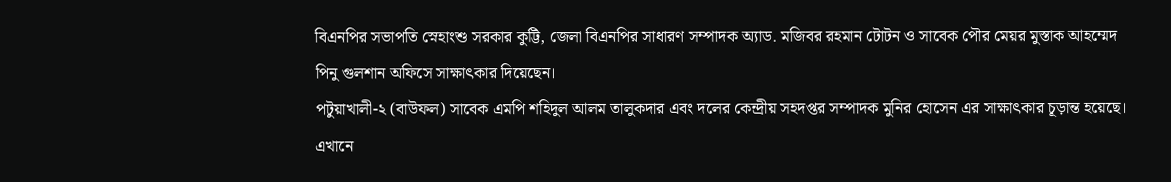বিএনপির সভাপতি স্নেহাংশু সরকার কুট্টি, জেলা বিএনপির সাধারণ সম্পাদক অ্যাড. মজিবর রহমান টোটন ও সাবেক পৌর মেয়র মুস্তাক আহম্মেদ পিনু গুলশান অফিসে সাক্ষাৎকার দিয়েছেন।
পটুয়াখালী-২ (বাউফল) সাবেক এমপি শহিদুল আলম তালুকদার এবং দলের কেন্দ্রীয় সহদপ্তর সম্পাদক মুনির হোসেন এর সাক্ষাৎকার চূড়ান্ত হয়েছে। এখানে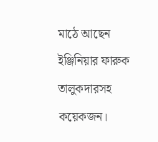মাঠে আছেন ইঞ্জিনিয়ার ফারুক তালুকদারসহ কয়েকজন।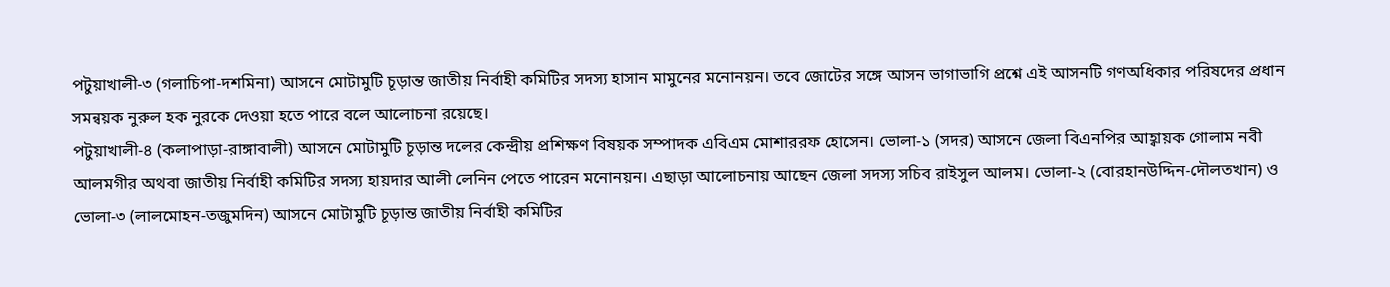পটুয়াখালী-৩ (গলাচিপা-দশমিনা) আসনে মোটামুটি চূড়ান্ত জাতীয় নির্বাহী কমিটির সদস্য হাসান মামুনের মনোনয়ন। তবে জোটের সঙ্গে আসন ভাগাভাগি প্রশ্নে এই আসনটি গণঅধিকার পরিষদের প্রধান সমন্বয়ক নুরুল হক নুরকে দেওয়া হতে পারে বলে আলোচনা রয়েছে।
পটুয়াখালী-৪ (কলাপাড়া-রাঙ্গাবালী) আসনে মোটামুটি চূড়ান্ত দলের কেন্দ্রীয় প্রশিক্ষণ বিষয়ক সম্পাদক এবিএম মোশাররফ হোসেন। ভোলা-১ (সদর) আসনে জেলা বিএনপির আহ্বায়ক গোলাম নবী আলমগীর অথবা জাতীয় নির্বাহী কমিটির সদস্য হায়দার আলী লেনিন পেতে পারেন মনোনয়ন। এছাড়া আলোচনায় আছেন জেলা সদস্য সচিব রাইসুল আলম। ভোলা-২ (বোরহানউদ্দিন-দৌলতখান) ও ভোলা-৩ (লালমোহন-তজুমদিন) আসনে মোটামুটি চূড়ান্ত জাতীয় নির্বাহী কমিটির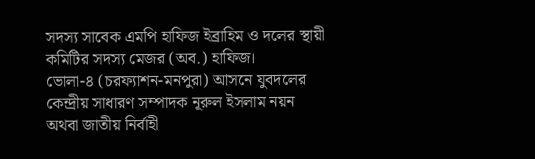সদস্য সাবেক এমপি হাফিজ ইব্রাহিম ও দলের স্থায়ী কমিটির সদস্য মেজর (অব.) হাফিজ।
ভোলা-৪ (চরফ্যাশন-মনপুরা) আসনে যুবদলের কেন্দ্রীয় সাধারণ সম্পাদক নূরুল ইসলাম নয়ন অথবা জাতীয় নির্বাহী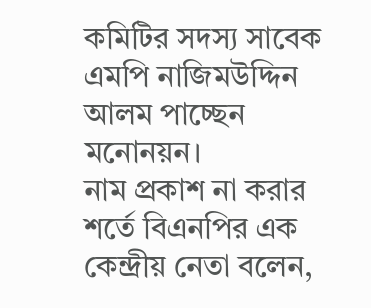কমিটির সদস্য সাবেক এমপি নাজিমউদ্দিন আলম পাচ্ছেন মনোনয়ন।
নাম প্রকাশ না করার শর্তে বিএনপির এক কেন্দ্রীয় নেতা বলেন,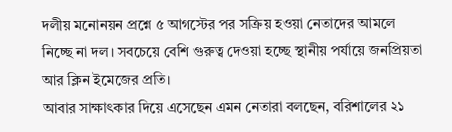দলীয় মনোনয়ন প্রশ্নে ৫ আগস্টের পর সক্রিয় হওয়া নেতাদের আমলে নিচ্ছে না দল। সবচেয়ে বেশি গুরুত্ব দেওয়া হচ্ছে স্থানীয় পর্যায়ে জনপ্রিয়তা আর ক্লিন ইমেজের প্রতি।
আবার সাক্ষাৎকার দিয়ে এসেছেন এমন নেতারা বলছেন, বরিশালের ২১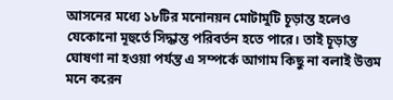আসনের মধ্যে ১৮টির মনোনয়ন মোটামুটি চূড়ান্ত হলেও যেকোনো মূহুর্তে সিদ্ধান্ত পরিবর্তন হতে পারে। তাই চূড়ান্ত ঘোষণা না হওয়া পর্যন্ত এ সম্পর্কে আগাম কিছু না বলাই উত্তম মনে করেন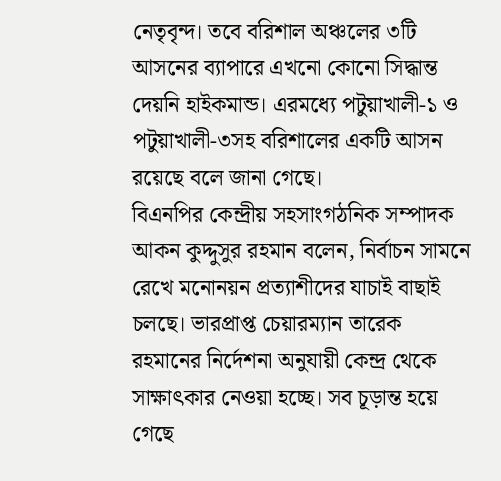নেতৃবৃন্দ। তবে বরিশাল অঞ্চলের ৩টি আসনের ব্যাপারে এখনো কোনো সিদ্ধান্ত দেয়নি হাইকমান্ড। এরমধ্যে পটুয়াখালী-১ ও পটুয়াখালী-৩সহ বরিশালের একটি আসন রয়েছে বলে জানা গেছে।
বিএনপির কেন্দ্রীয় সহসাংগঠনিক সম্পাদক আকন কুদ্দুসুর রহমান বলেন, নির্বাচন সামনে রেখে মনোনয়ন প্রত্যাশীদের যাচাই বাছাই চলছে। ভারপ্রাপ্ত চেয়ারম্যান তারেক রহমানের নির্দেশনা অনুযায়ী কেন্দ্র থেকে সাক্ষাৎকার নেওয়া হচ্ছে। সব চূড়ান্ত হয়ে গেছে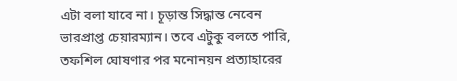এটা বলা যাবে না। চূড়ান্ত সিদ্ধান্ত নেবেন ভারপ্রাপ্ত চেয়ারম্যান। তবে এটুকু বলতে পারি, তফশিল ঘোষণার পর মনোনয়ন প্রত্যাহারের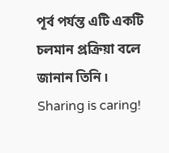পূর্ব পর্যন্ত এটি একটি চলমান প্রক্রিয়া বলে জানান তিনি।
Sharing is caring!